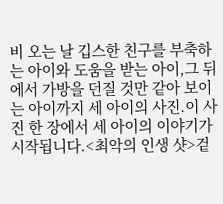비 오는 날 깁스한 친구를 부축하는 아이와 도움을 받는 아이,그 뒤에서 가방을 던질 것만 같아 보이는 아이까지 세 아이의 사진.이 사진 한 장에서 세 아이의 이야기가 시작됩니다.<최악의 인생 샷>겉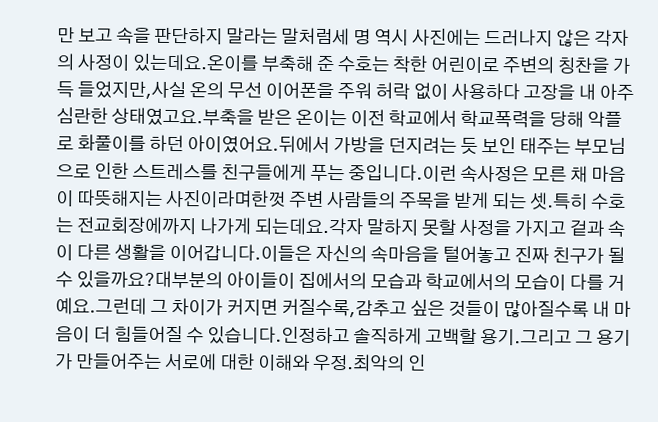만 보고 속을 판단하지 말라는 말처럼세 명 역시 사진에는 드러나지 않은 각자의 사정이 있는데요.온이를 부축해 준 수호는 착한 어린이로 주변의 칭찬을 가득 들었지만,사실 온의 무선 이어폰을 주워 허락 없이 사용하다 고장을 내 아주 심란한 상태였고요.부축을 받은 온이는 이전 학교에서 학교폭력을 당해 악플로 화풀이를 하던 아이였어요.뒤에서 가방을 던지려는 듯 보인 태주는 부모님으로 인한 스트레스를 친구들에게 푸는 중입니다.이런 속사정은 모른 채 마음이 따뜻해지는 사진이라며한껏 주변 사람들의 주목을 받게 되는 셋.특히 수호는 전교회장에까지 나가게 되는데요.각자 말하지 못할 사정을 가지고 겉과 속이 다른 생활을 이어갑니다.이들은 자신의 속마음을 털어놓고 진짜 친구가 될 수 있을까요?대부분의 아이들이 집에서의 모습과 학교에서의 모습이 다를 거예요.그런데 그 차이가 커지면 커질수록,감추고 싶은 것들이 많아질수록 내 마음이 더 힘들어질 수 있습니다.인정하고 솔직하게 고백할 용기.그리고 그 용기가 만들어주는 서로에 대한 이해와 우정.최악의 인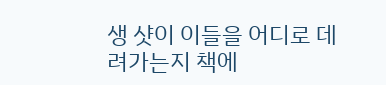생 샷이 이들을 어디로 데려가는지 책에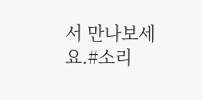서 만나보세요.#소리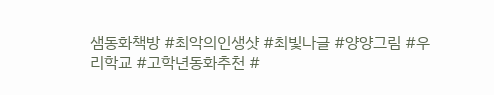샘동화책방 #최악의인생샷 #최빛나글 #양양그림 #우리학교 #고학년동화추천 #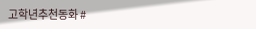고학년추천동화 #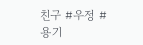친구 #우정 #용기